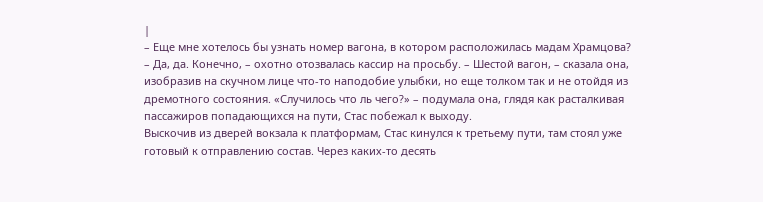|
– Еще мне хотелось бы узнать номер вагона, в котором расположилась мадам Храмцова?
– Да, да. Конечно, – охотно отозвалась кассир на просьбу. – Шестой вагон, – сказала она, изобразив на скучном лице что-то наподобие улыбки, но еще толком так и не отойдя из дремотного состояния. «Случилось что ль чего?» – подумала она, глядя как расталкивая пассажиров попадающихся на пути, Стас побежал к выходу.
Выскочив из дверей вокзала к платформам, Стас кинулся к третьему пути, там стоял уже готовый к отправлению состав. Через каких-то десять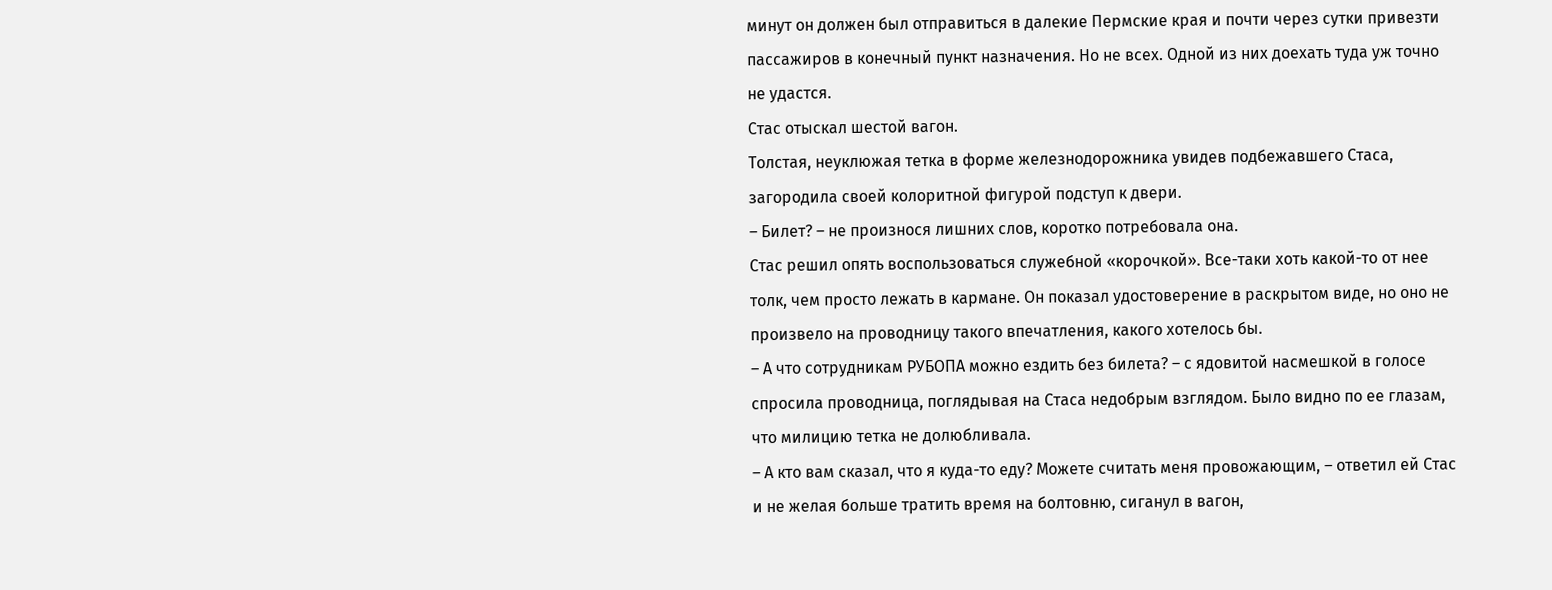минут он должен был отправиться в далекие Пермские края и почти через сутки привезти пассажиров в конечный пункт назначения. Но не всех. Одной из них доехать туда уж точно не удастся.
Стас отыскал шестой вагон.
Толстая, неуклюжая тетка в форме железнодорожника увидев подбежавшего Стаса, загородила своей колоритной фигурой подступ к двери.
– Билет? – не произнося лишних слов, коротко потребовала она.
Стас решил опять воспользоваться служебной «корочкой». Все-таки хоть какой-то от нее толк, чем просто лежать в кармане. Он показал удостоверение в раскрытом виде, но оно не произвело на проводницу такого впечатления, какого хотелось бы.
– А что сотрудникам РУБОПА можно ездить без билета? – с ядовитой насмешкой в голосе спросила проводница, поглядывая на Стаса недобрым взглядом. Было видно по ее глазам, что милицию тетка не долюбливала.
– А кто вам сказал, что я куда-то еду? Можете считать меня провожающим, – ответил ей Стас и не желая больше тратить время на болтовню, сиганул в вагон,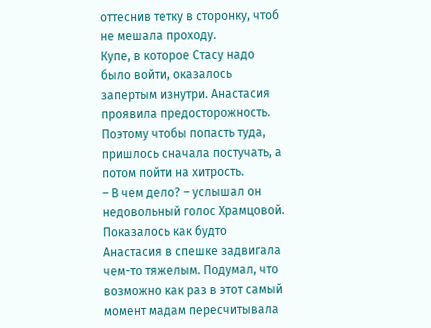оттеснив тетку в сторонку, чтоб не мешала проходу.
Купе, в которое Стасу надо было войти, оказалось запертым изнутри. Анастасия проявила предосторожность. Поэтому чтобы попасть туда, пришлось сначала постучать, а потом пойти на хитрость.
– В чем дело? – услышал он недовольный голос Храмцовой. Показалось как будто Анастасия в спешке задвигала чем-то тяжелым. Подумал, что возможно как раз в этот самый момент мадам пересчитывала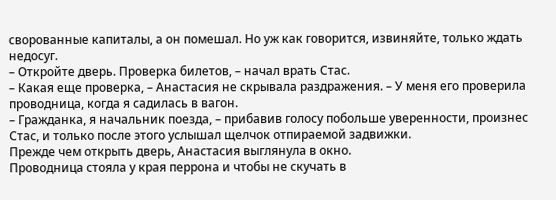сворованные капиталы, а он помешал. Но уж как говорится, извиняйте, только ждать недосуг.
– Откройте дверь. Проверка билетов, – начал врать Стас.
– Какая еще проверка, – Анастасия не скрывала раздражения. – У меня его проверила проводница, когда я садилась в вагон.
– Гражданка, я начальник поезда, – прибавив голосу побольше уверенности, произнес Стас, и только после этого услышал щелчок отпираемой задвижки.
Прежде чем открыть дверь, Анастасия выглянула в окно.
Проводница стояла у края перрона и чтобы не скучать в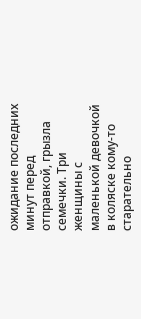ожидание последних минут перед отправкой, грызла семечки. Три женщины с маленькой девочкой в коляске кому-то старательно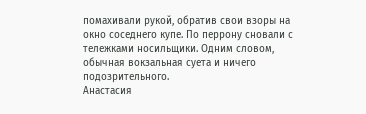помахивали рукой, обратив свои взоры на окно соседнего купе. По перрону сновали с тележками носильщики. Одним словом, обычная вокзальная суета и ничего подозрительного.
Анастасия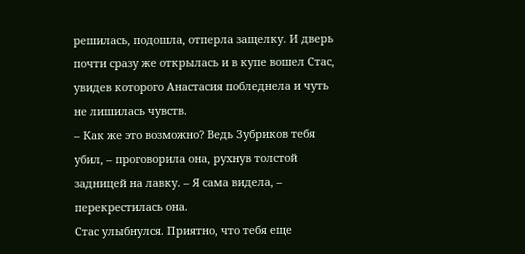решилась, подошла, отперла защелку. И дверь почти сразу же открылась и в купе вошел Стас, увидев которого Анастасия побледнела и чуть не лишилась чувств.
– Как же это возможно? Ведь Зубриков тебя убил, – проговорила она, рухнув толстой задницей на лавку. – Я сама видела, – перекрестилась она.
Стас улыбнулся. Приятно, что тебя еще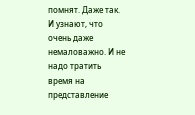помнят. Даже так. И узнают, что очень даже немаловажно. И не надо тратить время на представление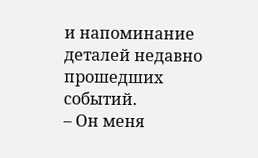и напоминание деталей недавно прошедших событий.
– Он меня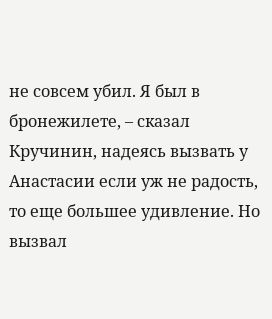не совсем убил. Я был в бронежилете, – сказал Кручинин, надеясь вызвать у Анастасии если уж не радость, то еще большее удивление. Но вызвал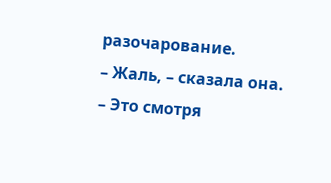разочарование.
– Жаль, – сказала она.
– Это смотря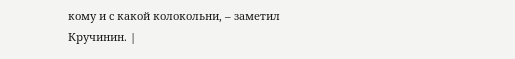кому и с какой колокольни, – заметил Кручинин. |